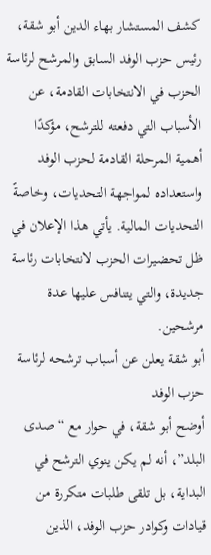كشف المستشار بهاء الدين أبو شقة، رئيس حزب الوفد السابق والمرشح لرئاسة الحزب في الانتخابات القادمة، عن الأسباب التي دفعته للترشح، مؤكدًا أهمية المرحلة القادمة لحزب الوفد واستعداده لمواجهة التحديات، وخاصةً التحديات المالية. يأتي هذا الإعلان في ظل تحضيرات الحزب لانتخابات رئاسة جديدة، والتي يتنافس عليها عدة مرشحين.
أبو شقة يعلن عن أسباب ترشحه لرئاسة حزب الوفد
أوضح أبو شقة، في حوار مع “صدى البلد”، أنه لم يكن ينوي الترشح في البداية، بل تلقى طلبات متكررة من قيادات وكوادر حزب الوفد، الذين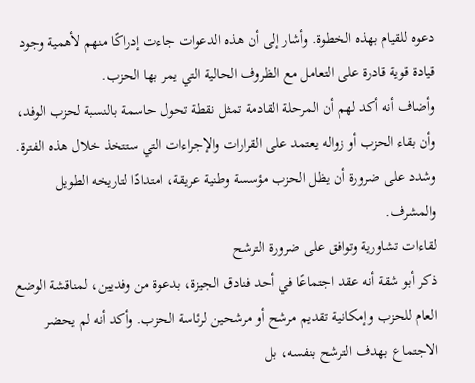دعوه للقيام بهذه الخطوة. وأشار إلى أن هذه الدعوات جاءت إدراكًا منهم لأهمية وجود قيادة قوية قادرة على التعامل مع الظروف الحالية التي يمر بها الحزب.
وأضاف أنه أكد لهم أن المرحلة القادمة تمثل نقطة تحول حاسمة بالنسبة لحزب الوفد، وأن بقاء الحزب أو زواله يعتمد على القرارات والإجراءات التي ستتخذ خلال هذه الفترة. وشدد على ضرورة أن يظل الحزب مؤسسة وطنية عريقة، امتدادًا لتاريخه الطويل والمشرف.
لقاءات تشاورية وتوافق على ضرورة الترشح
ذكر أبو شقة أنه عقد اجتماعًا في أحد فنادق الجيزة، بدعوة من وفديين، لمناقشة الوضع العام للحزب وإمكانية تقديم مرشح أو مرشحين لرئاسة الحزب. وأكد أنه لم يحضر الاجتماع بهدف الترشح بنفسه، بل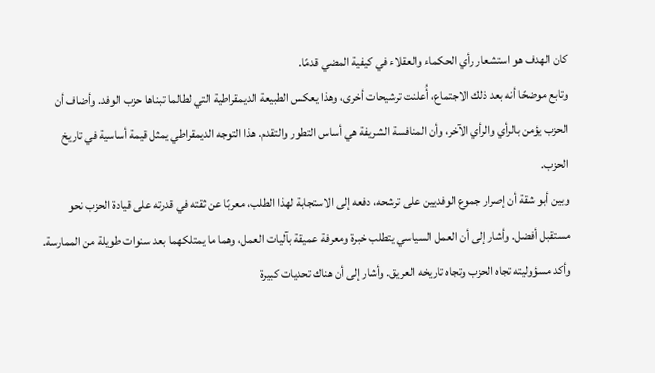كان الهدف هو استشعار رأي الحكماء والعقلاء في كيفية المضي قدمًا.
وتابع موضحًا أنه بعد ذلك الاجتماع، أُعلنت ترشيحات أخرى، وهذا يعكس الطبيعة الديمقراطية التي لطالما تبناها حزب الوفد. وأضاف أن الحزب يؤمن بالرأي والرأي الآخر، وأن المنافسة الشريفة هي أساس التطور والتقدم. هذا التوجه الديمقراطي يمثل قيمة أساسية في تاريخ الحزب.
وبين أبو شقة أن إصرار جموع الوفديين على ترشحه، دفعه إلى الاستجابة لهذا الطلب، معربًا عن ثقته في قدرته على قيادة الحزب نحو مستقبل أفضل. وأشار إلى أن العمل السياسي يتطلب خبرة ومعرفة عميقة بآليات العمل، وهما ما يمتلكهما بعد سنوات طويلة من الممارسة.
وأكد مسؤوليته تجاه الحزب وتجاه تاريخه العريق. وأشار إلى أن هناك تحديات كبيرة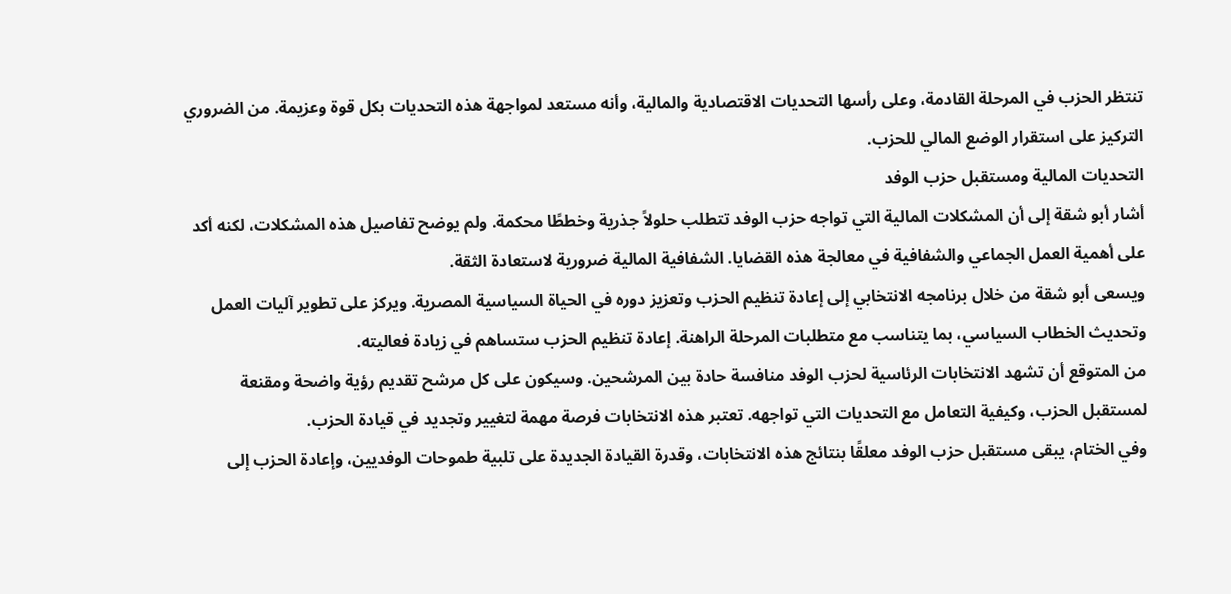تنتظر الحزب في المرحلة القادمة، وعلى رأسها التحديات الاقتصادية والمالية، وأنه مستعد لمواجهة هذه التحديات بكل قوة وعزيمة. من الضروري التركيز على استقرار الوضع المالي للحزب.
التحديات المالية ومستقبل حزب الوفد
أشار أبو شقة إلى أن المشكلات المالية التي تواجه حزب الوفد تتطلب حلولاً جذرية وخططًا محكمة. ولم يوضح تفاصيل هذه المشكلات، لكنه أكد على أهمية العمل الجماعي والشفافية في معالجة هذه القضايا. الشفافية المالية ضرورية لاستعادة الثقة.
ويسعى أبو شقة من خلال برنامجه الانتخابي إلى إعادة تنظيم الحزب وتعزيز دوره في الحياة السياسية المصرية. ويركز على تطوير آليات العمل وتحديث الخطاب السياسي، بما يتناسب مع متطلبات المرحلة الراهنة. إعادة تنظيم الحزب ستساهم في زيادة فعاليته.
من المتوقع أن تشهد الانتخابات الرئاسية لحزب الوفد منافسة حادة بين المرشحين. وسيكون على كل مرشح تقديم رؤية واضحة ومقنعة لمستقبل الحزب، وكيفية التعامل مع التحديات التي تواجهه. تعتبر هذه الانتخابات فرصة مهمة لتغيير وتجديد في قيادة الحزب.
وفي الختام، يبقى مستقبل حزب الوفد معلقًا بنتائج هذه الانتخابات، وقدرة القيادة الجديدة على تلبية طموحات الوفديين، وإعادة الحزب إلى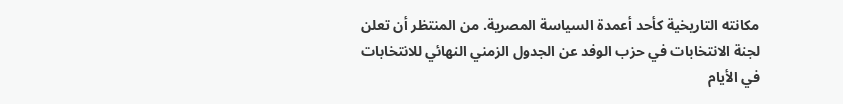مكانته التاريخية كأحد أعمدة السياسة المصرية. من المنتظر أن تعلن لجنة الانتخابات في حزب الوفد عن الجدول الزمني النهائي للانتخابات في الأيام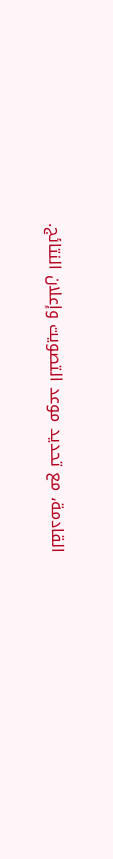القادمة، مع تحديد موعد التصويت وإعلان النتائج.